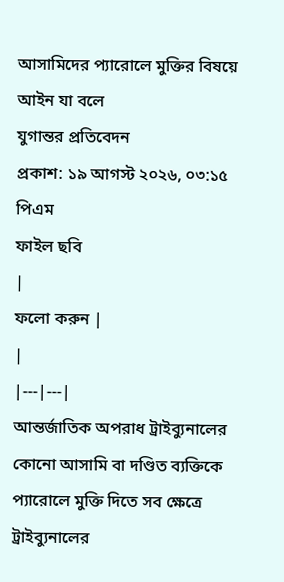আসামিদের প্যারোলে মুক্তির বিষয়ে আইন যা বলে
যুগান্তর প্রতিবেদন
প্রকাশ: ১৯ আগস্ট ২০২৬, ০৩:১৫ পিএম
ফাইল ছবি
|
ফলো করুন |
|
|---|---|
আন্তর্জাতিক অপরাধ ট্রাইব্যুনালের কোনো আসামি বা দণ্ডিত ব্যক্তিকে প্যারোলে মুক্তি দিতে সব ক্ষেত্রে ট্রাইব্যুনালের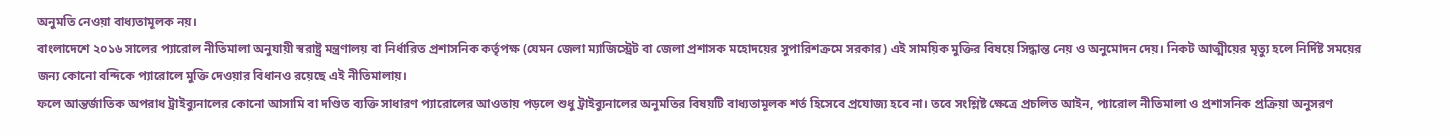অনুমতি নেওয়া বাধ্যতামূলক নয়।
বাংলাদেশে ২০১৬ সালের প্যারোল নীতিমালা অনুযায়ী স্বরাষ্ট্র মন্ত্রণালয় বা নির্ধারিত প্রশাসনিক কর্তৃপক্ষ (যেমন জেলা ম্যাজিস্ট্রেট বা জেলা প্রশাসক মহোদয়ের সুপারিশক্রমে সরকার) এই সাময়িক মুক্তির বিষয়ে সিদ্ধান্ত নেয় ও অনুমোদন দেয়। নিকট আত্মীয়ের মৃত্যু হলে নির্দিষ্ট সময়ের জন্য কোনো বন্দিকে প্যারোলে মুক্তি দেওয়ার বিধানও রয়েছে এই নীতিমালায়।
ফলে আন্তর্জাতিক অপরাধ ট্রাইব্যুনালের কোনো আসামি বা দণ্ডিত ব্যক্তি সাধারণ প্যারোলের আওতায় পড়লে শুধু ট্রাইব্যুনালের অনুমতির বিষয়টি বাধ্যতামূলক শর্ত হিসেবে প্রযোজ্য হবে না। তবে সংশ্লিষ্ট ক্ষেত্রে প্রচলিত আইন, প্যারোল নীতিমালা ও প্রশাসনিক প্রক্রিয়া অনুসরণ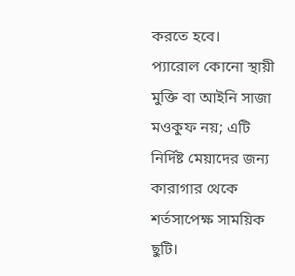করতে হবে।
প্যারোল কোনো স্থায়ী মুক্তি বা আইনি সাজা মওকুফ নয়; এটি নির্দিষ্ট মেয়াদের জন্য কারাগার থেকে শর্তসাপেক্ষ সাময়িক ছুটি।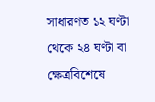সাধারণত ১২ ঘণ্টা থেকে ২৪ ঘণ্টা বা ক্ষেত্রবিশেষে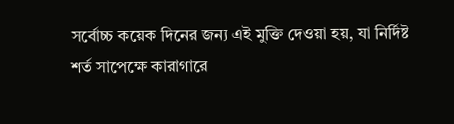সর্বোচ্চ কয়েক দিনের জন্য এই মুক্তি দেওয়া হয়, যা নির্দিষ্ট শর্ত সাপেক্ষে কারাগারে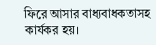ফিরে আসার বাধ্যবাধকতাসহ কার্যকর হয়।